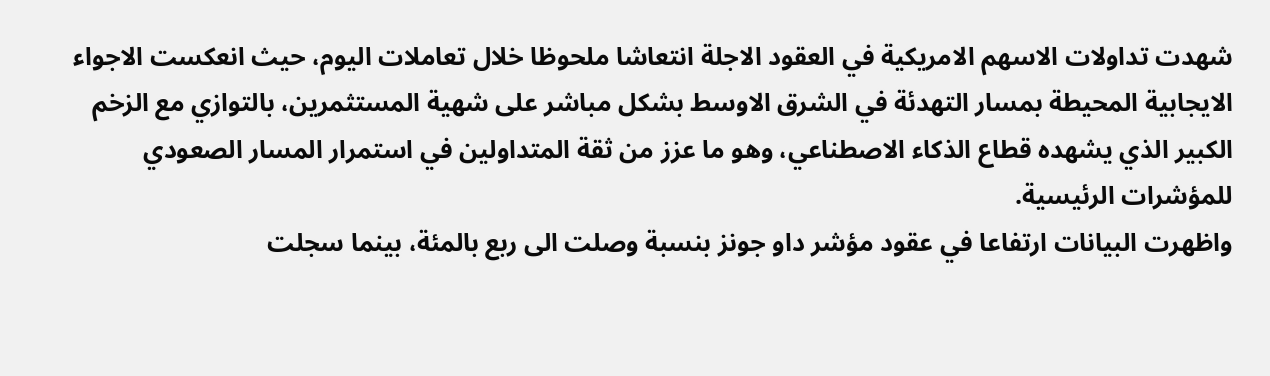شهدت تداولات الاسهم الامريكية في العقود الاجلة انتعاشا ملحوظا خلال تعاملات اليوم، حيث انعكست الاجواء الايجابية المحيطة بمسار التهدئة في الشرق الاوسط بشكل مباشر على شهية المستثمرين، بالتوازي مع الزخم الكبير الذي يشهده قطاع الذكاء الاصطناعي، وهو ما عزز من ثقة المتداولين في استمرار المسار الصعودي للمؤشرات الرئيسية.
واظهرت البيانات ارتفاعا في عقود مؤشر داو جونز بنسبة وصلت الى ربع بالمئة، بينما سجلت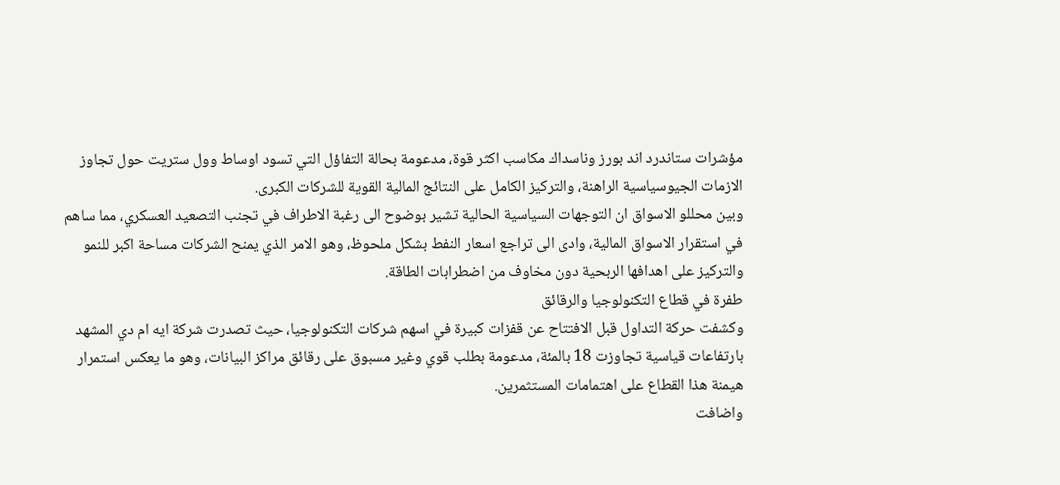مؤشرات ستاندرد اند بورز وناسداك مكاسب اكثر قوة، مدعومة بحالة التفاؤل التي تسود اوساط وول ستريت حول تجاوز الازمات الجيوسياسية الراهنة، والتركيز الكامل على النتائج المالية القوية للشركات الكبرى.
وبين محللو الاسواق ان التوجهات السياسية الحالية تشير بوضوح الى رغبة الاطراف في تجنب التصعيد العسكري، مما ساهم في استقرار الاسواق المالية، وادى الى تراجع اسعار النفط بشكل ملحوظ، وهو الامر الذي يمنح الشركات مساحة اكبر للنمو والتركيز على اهدافها الربحية دون مخاوف من اضطرابات الطاقة.
طفرة في قطاع التكنولوجيا والرقائق
وكشفت حركة التداول قبل الافتتاح عن قفزات كبيرة في اسهم شركات التكنولوجيا، حيث تصدرت شركة ايه ام دي المشهد بارتفاعات قياسية تجاوزت 18 بالمئة، مدعومة بطلب قوي وغير مسبوق على رقائق مراكز البيانات، وهو ما يعكس استمرار هيمنة هذا القطاع على اهتمامات المستثمرين.
واضافت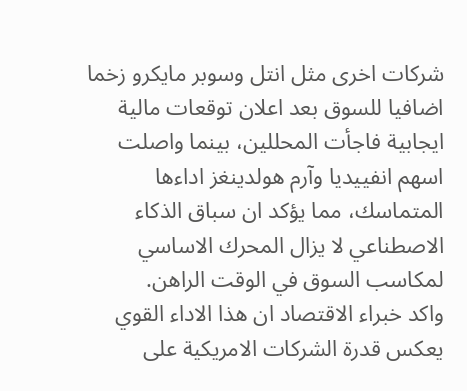شركات اخرى مثل انتل وسوبر مايكرو زخما اضافيا للسوق بعد اعلان توقعات مالية ايجابية فاجأت المحللين، بينما واصلت اسهم انفييديا وآرم هولدينغز اداءها المتماسك، مما يؤكد ان سباق الذكاء الاصطناعي لا يزال المحرك الاساسي لمكاسب السوق في الوقت الراهن.
واكد خبراء الاقتصاد ان هذا الاداء القوي يعكس قدرة الشركات الامريكية على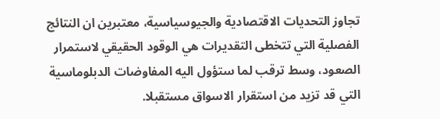تجاوز التحديات الاقتصادية والجيوسياسية، معتبرين ان النتائج الفصلية التي تتخطى التقديرات هي الوقود الحقيقي لاستمرار الصعود، وسط ترقب لما ستؤول اليه المفاوضات الدبلوماسية التي قد تزيد من استقرار الاسواق مستقبلا.